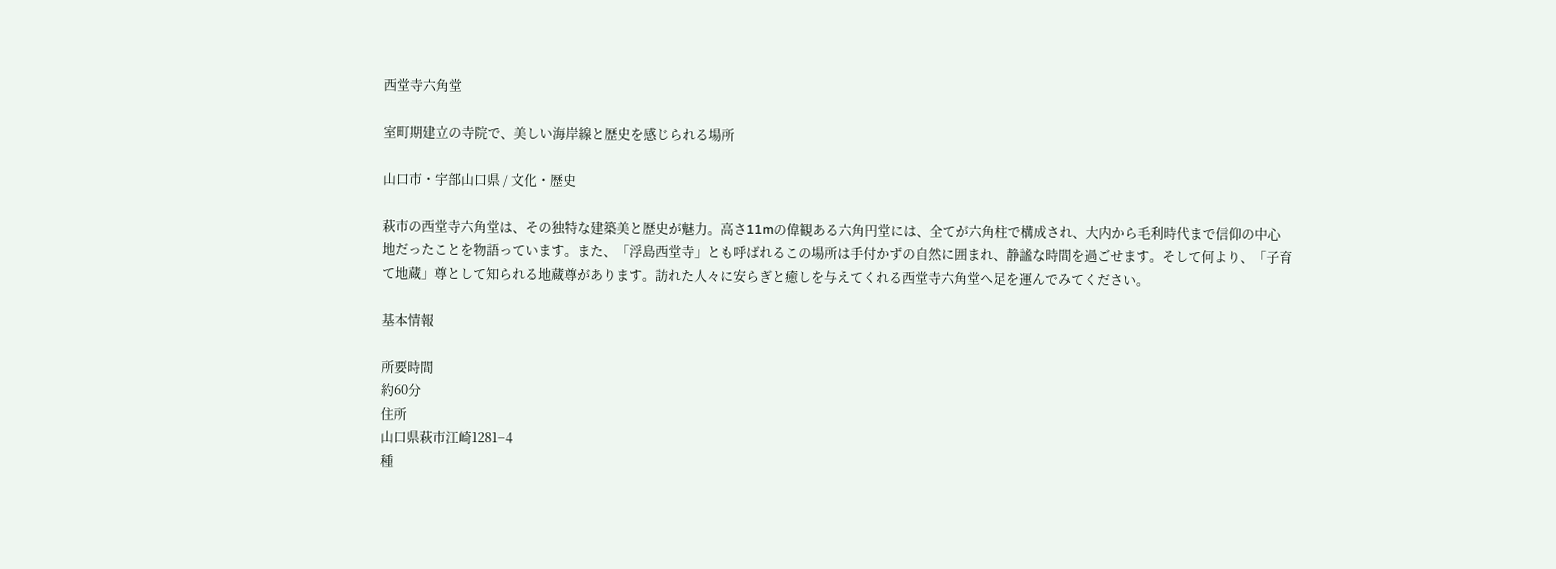西堂寺六角堂

室町期建立の寺院で、美しい海岸線と歴史を感じられる場所

山口市・宇部山口県 / 文化・歴史

萩市の西堂寺六角堂は、その独特な建築美と歴史が魅力。高さ11mの偉観ある六角円堂には、全てが六角柱で構成され、大内から毛利時代まで信仰の中心地だったことを物語っています。また、「浮島西堂寺」とも呼ばれるこの場所は手付かずの自然に囲まれ、静謐な時間を過ごせます。そして何より、「子育て地蔵」尊として知られる地蔵尊があります。訪れた人々に安らぎと癒しを与えてくれる西堂寺六角堂へ足を運んでみてください。

基本情報

所要時間
約60分
住所
山口県萩市江崎1281−4
種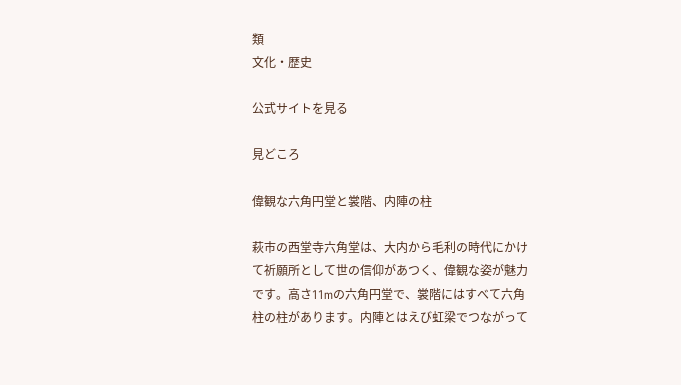類
文化・歴史

公式サイトを見る

見どころ

偉観な六角円堂と裳階、内陣の柱

萩市の西堂寺六角堂は、大内から毛利の時代にかけて祈願所として世の信仰があつく、偉観な姿が魅力です。高さ11mの六角円堂で、裳階にはすべて六角柱の柱があります。内陣とはえび虹梁でつながって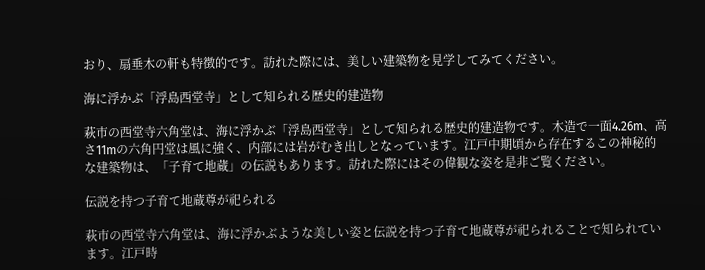おり、扇垂木の軒も特徴的です。訪れた際には、美しい建築物を見学してみてください。

海に浮かぶ「浮島西堂寺」として知られる歴史的建造物

萩市の西堂寺六角堂は、海に浮かぶ「浮島西堂寺」として知られる歴史的建造物です。木造で一面4.26m、高さ11mの六角円堂は風に強く、内部には岩がむき出しとなっています。江戸中期頃から存在するこの神秘的な建築物は、「子育て地蔵」の伝説もあります。訪れた際にはその偉観な姿を是非ご覧ください。

伝説を持つ子育て地蔵尊が祀られる

萩市の西堂寺六角堂は、海に浮かぶような美しい姿と伝説を持つ子育て地蔵尊が祀られることで知られています。江戸時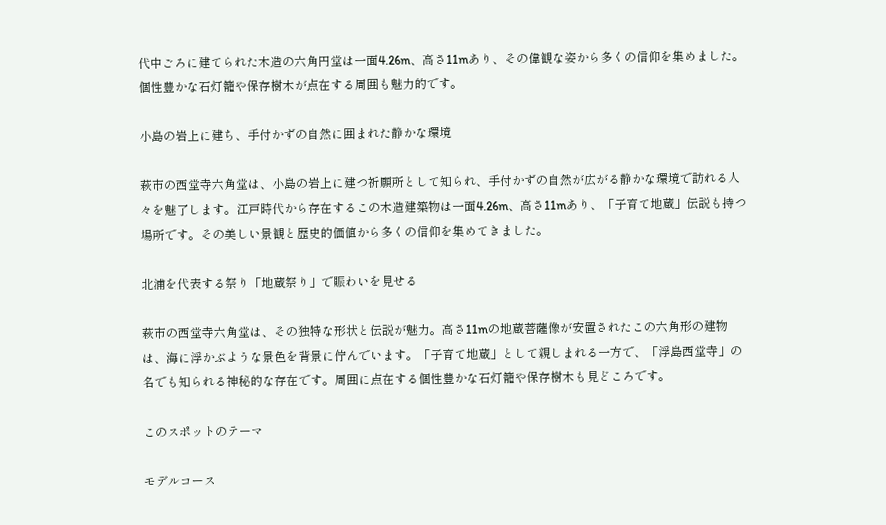代中ごろに建てられた木造の六角円堂は一面4.26m、高さ11mあり、その偉観な姿から多くの信仰を集めました。個性豊かな石灯籠や保存樹木が点在する周囲も魅力的です。

小島の岩上に建ち、手付かずの自然に囲まれた静かな環境

萩市の西堂寺六角堂は、小島の岩上に建つ祈願所として知られ、手付かずの自然が広がる静かな環境で訪れる人々を魅了します。江戸時代から存在するこの木造建築物は一面4.26m、高さ11mあり、「子育て地蔵」伝説も持つ場所です。その美しい景観と歴史的価値から多くの信仰を集めてきました。

北浦を代表する祭り「地蔵祭り」で賑わいを見せる

萩市の西堂寺六角堂は、その独特な形状と伝説が魅力。高さ11mの地蔵菩薩像が安置されたこの六角形の建物は、海に浮かぶような景色を背景に佇んでいます。「子育て地蔵」として親しまれる一方で、「浮島西堂寺」の名でも知られる神秘的な存在です。周囲に点在する個性豊かな石灯籠や保存樹木も見どころです。

このスポットのテーマ

モデルコース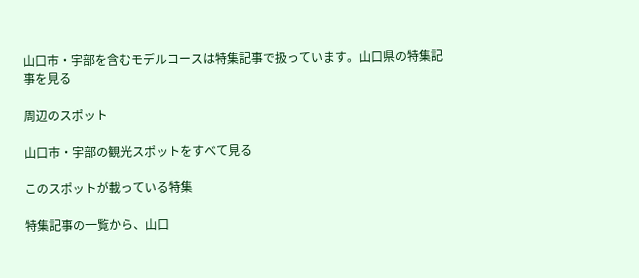山口市・宇部を含むモデルコースは特集記事で扱っています。山口県の特集記事を見る

周辺のスポット

山口市・宇部の観光スポットをすべて見る

このスポットが載っている特集

特集記事の一覧から、山口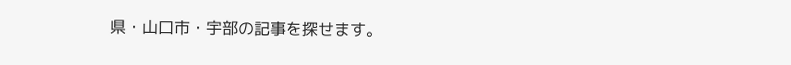県・山口市・宇部の記事を探せます。